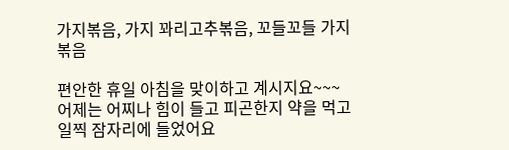가지볶음, 가지 꽈리고추볶음, 꼬들꼬들 가지볶음

편안한 휴일 아침을 맞이하고 계시지요~~~
어제는 어찌나 힘이 들고 피곤한지 약을 먹고 일찍 잠자리에 들었어요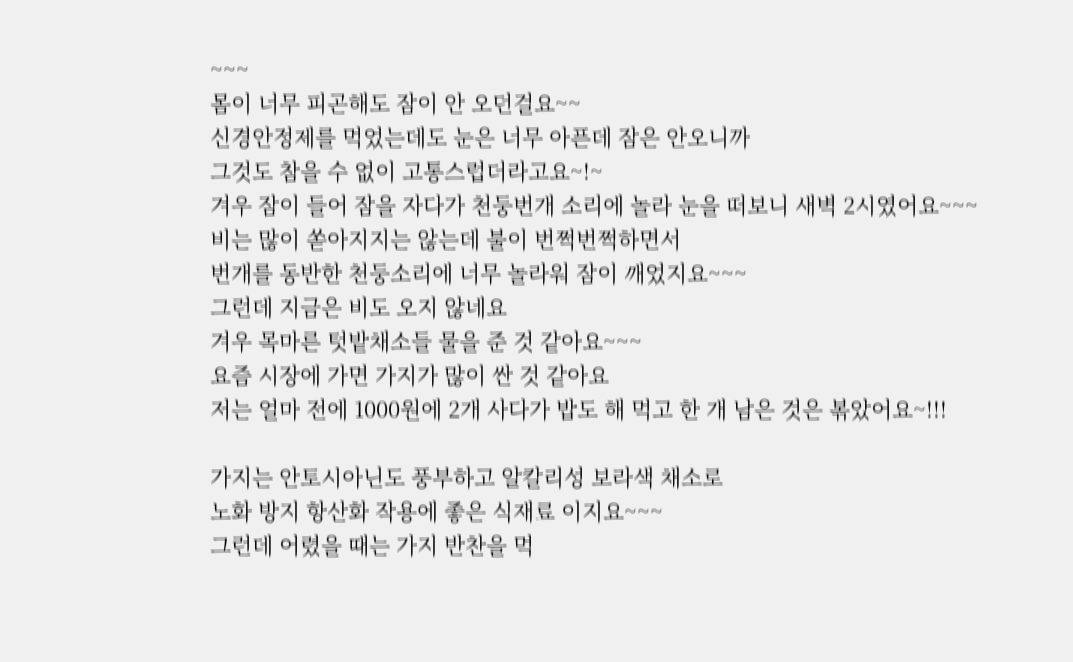~~~
몸이 너무 피곤해도 잠이 안 오던걸요~~
신경안정제를 먹었는데도 눈은 너무 아픈데 잠은 안오니까
그것도 참을 수 없이 고통스럽더라고요~!~
겨우 잠이 들어 잠을 자다가 천둥번개 소리에 놀라 눈을 떠보니 새벽 2시였어요~~~
비는 많이 쏟아지지는 않는데 불이 번쩍번쩍하면서
번개를 동반한 천둥소리에 너무 놀라워 잠이 깨었지요~~~
그런데 지금은 비도 오지 않네요
겨우 목마른 텃밭채소들 물을 준 것 같아요~~~
요즘 시장에 가면 가지가 많이 싼 것 같아요
저는 얼마 전에 1000원에 2개 사다가 밥도 해 먹고 한 개 남은 것은 볶았어요~!!!

가지는 안토시아닌도 풍부하고 알칼리성 보라색 채소로
노화 방지 항산화 작용에 좋은 식재료 이지요~~~
그런데 어렸을 때는 가지 반찬을 먹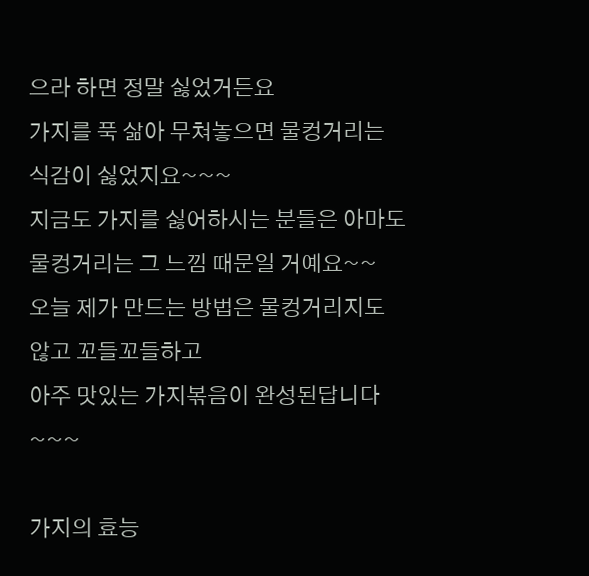으라 하면 정말 싫었거든요
가지를 푹 삶아 무쳐놓으면 물컹거리는 식감이 싫었지요~~~
지금도 가지를 싫어하시는 분들은 아마도 물컹거리는 그 느낌 때문일 거예요~~
오늘 제가 만드는 방법은 물컹거리지도 않고 꼬들꼬들하고
아주 맛있는 가지볶음이 완성된답니다~~~

가지의 효능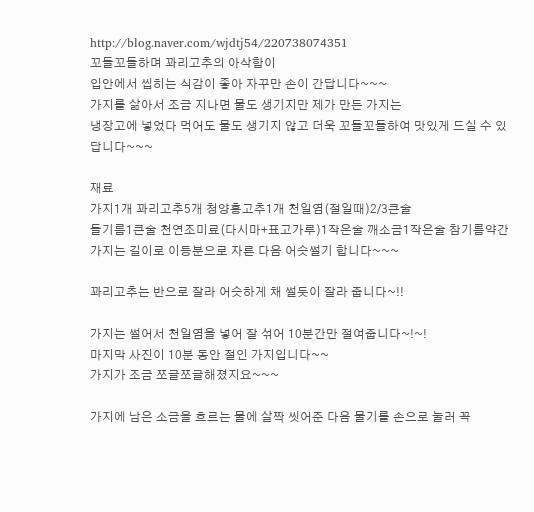http://blog.naver.com/wjdtj54/220738074351
꼬들꼬들하며 꽈리고추의 아삭함이
입안에서 씹히는 식감이 좋아 자꾸만 손이 간답니다~~~
가지를 삶아서 조금 지나면 물도 생기지만 제가 만든 가지는
냉장고에 넣었다 먹어도 물도 생기지 않고 더욱 꼬들꼬들하여 맛있게 드실 수 있답니다~~~

재료
가지1개 꽈리고추5개 청양홍고추1개 천일염(절일때)2/3큰술
들기름1큰술 천연조미료(다시마+표고가루)1작은술 깨소금1작은술 참기름약간
가지는 길이로 이등분으로 자른 다음 어슷썰기 합니다~~~

꽈리고추는 반으로 잘라 어슷하게 채 썰듯이 잘라 줍니다~!!

가지는 썰어서 천일염을 넣어 잘 섞어 10분간만 절여줍니다~!~!
마지막 사진이 10분 동안 절인 가지입니다~~
가지가 조금 쪼글쪼글해졌지요~~~

가지에 남은 소금을 흐르는 물에 살짝 씻어준 다음 물기를 손으로 눌러 꼭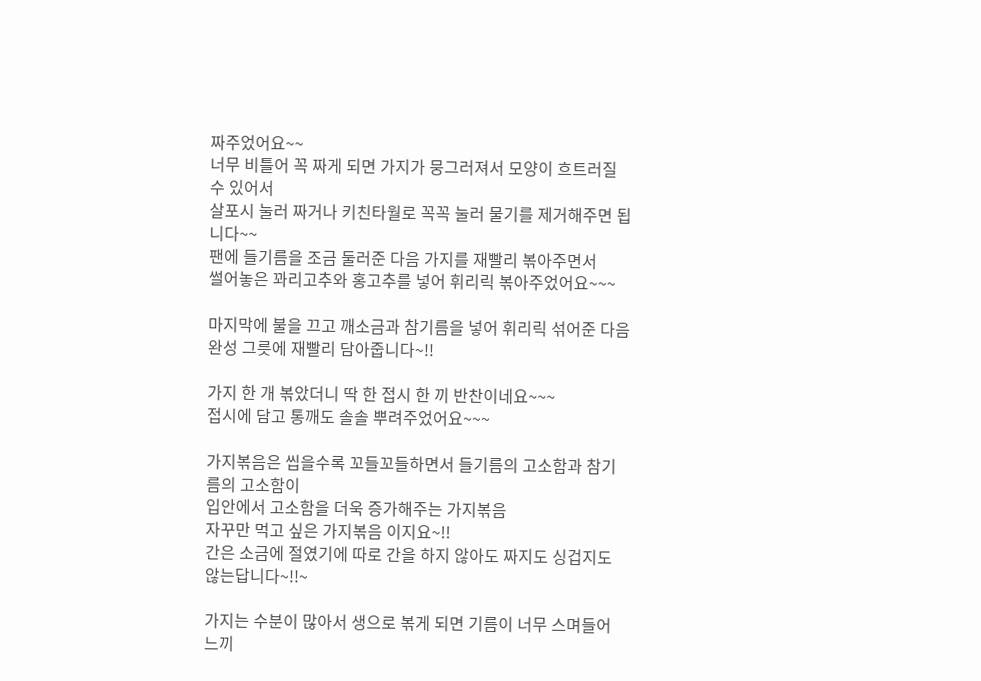짜주었어요~~
너무 비틀어 꼭 짜게 되면 가지가 뭉그러져서 모양이 흐트러질 수 있어서
살포시 눌러 짜거나 키친타월로 꼭꼭 눌러 물기를 제거해주면 됩니다~~
팬에 들기름을 조금 둘러준 다음 가지를 재빨리 볶아주면서
썰어놓은 꽈리고추와 홍고추를 넣어 휘리릭 볶아주었어요~~~

마지막에 불을 끄고 깨소금과 참기름을 넣어 휘리릭 섞어준 다음
완성 그릇에 재빨리 담아줍니다~!!

가지 한 개 볶았더니 딱 한 접시 한 끼 반찬이네요~~~
접시에 담고 통깨도 솔솔 뿌려주었어요~~~

가지볶음은 씹을수록 꼬들꼬들하면서 들기름의 고소함과 참기름의 고소함이
입안에서 고소함을 더욱 증가해주는 가지볶음
자꾸만 먹고 싶은 가지볶음 이지요~!!
간은 소금에 절였기에 따로 간을 하지 않아도 짜지도 싱겁지도 않는답니다~!!~

가지는 수분이 많아서 생으로 볶게 되면 기름이 너무 스며들어
느끼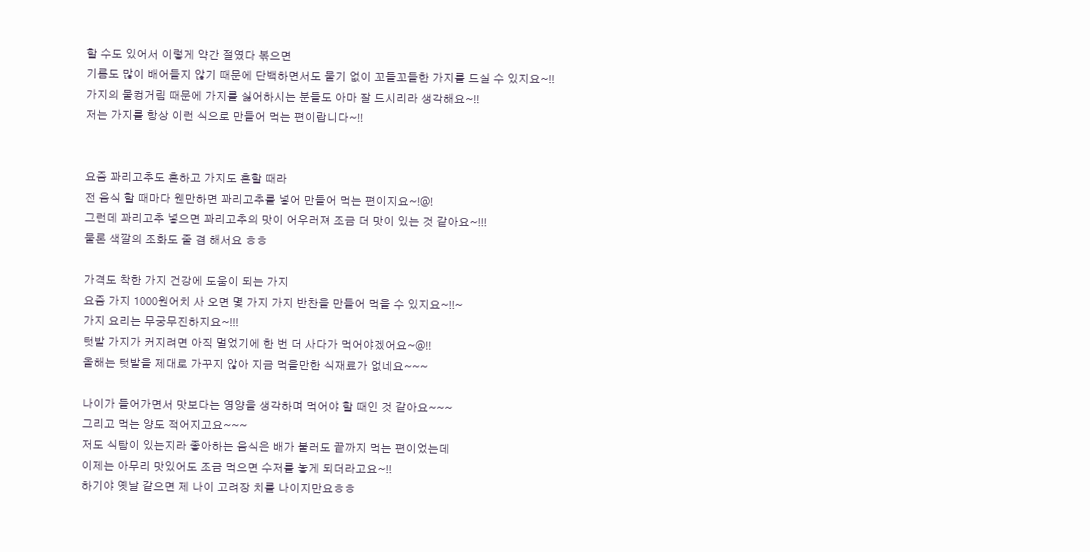할 수도 있어서 이렇게 약간 절였다 볶으면
기름도 많이 배어들지 않기 때문에 단백하면서도 물기 없이 꼬들꼬들한 가지를 드실 수 있지요~!!
가지의 물컹거림 때문에 가지를 싫어하시는 분들도 아마 잘 드시리라 생각해요~!!
저는 가지를 항상 이런 식으로 만들어 먹는 편이랍니다~!!


요즘 꽈리고추도 흔하고 가지도 흔할 때라
전 음식 할 때마다 웬만하면 꽈리고추를 넣어 만들어 먹는 편이지요~!@!
그런데 꽈리고추 넣으면 꽈리고추의 맛이 어우러져 조금 더 맛이 있는 것 같아요~!!!
물론 색깔의 조화도 줄 겸 해서요 ㅎㅎ

가격도 착한 가지 건강에 도움이 되는 가지
요즘 가지 1000원어치 사 오면 몇 가지 가지 반찬을 만들어 먹을 수 있지요~!!~
가지 요리는 무궁무진하지요~!!!
텃밭 가지가 커지려면 아직 멀었기에 한 번 더 사다가 먹어야겠어요~@!!
올해는 텃밭을 제대로 가꾸지 않아 지금 먹을만한 식재료가 없네요~~~

나이가 들어가면서 맛보다는 영양을 생각하며 먹어야 할 때인 것 같아요~~~
그리고 먹는 양도 적어지고요~~~
저도 식탐이 있는지라 좋아하는 음식은 배가 불러도 끝까지 먹는 편이었는데
이제는 아무리 맛있어도 조금 먹으면 수저를 놓게 되더라고요~!!
하기야 옛날 같으면 제 나이 고려장 치를 나이지만요ㅎㅎ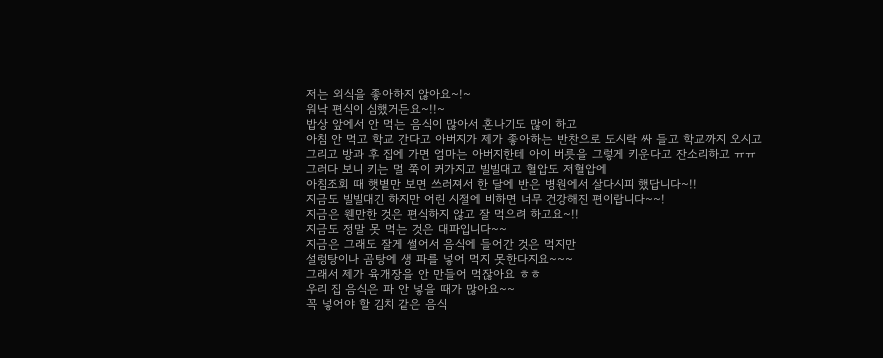저는 외식을 좋아하지 않아요~!~
워낙 편식이 심했거든요~!!~
밥상 앞에서 안 먹는 음식이 많아서 혼나기도 많이 하고
아침 안 먹고 학교 간다고 아버지가 제가 좋아하는 반찬으로 도시락 싸 들고 학교까지 오시고
그리고 방과 후 집에 가면 엄마는 아버지한테 아이 버릇을 그렇게 키운다고 잔소리하고 ㅠㅠ
그러다 보니 키는 멀 쭉이 커가지고 빌빌대고 혈압도 저혈압에
아침조회 때 햇볕만 보면 쓰러져서 한 달에 반은 병원에서 살다시피 했답니다~!!
지금도 빌빌대긴 하지만 어린 시절에 비하면 너무 건강해진 편이랍니다~~!
지금은 웬만한 것은 편식하지 않고 잘 먹으려 하고요~!!
지금도 정말 못 먹는 것은 대파입니다~~
지금은 그래도 잘게 썰어서 음식에 들어간 것은 먹지만
설렁탕이나 곰탕에 생 파를 넣어 먹지 못한다지요~~~
그래서 제가 육개장을 안 만들어 먹잖아요 ㅎㅎ
우리 집 음식은 파 안 넣을 때가 많아요~~
꼭 넣어야 할 김치 같은 음식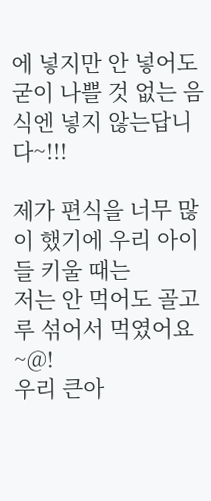에 넣지만 안 넣어도 굳이 나쁠 것 없는 음식엔 넣지 않는답니다~!!!

제가 편식을 너무 많이 했기에 우리 아이들 키울 때는
저는 안 먹어도 골고루 섞어서 먹였어요~@!
우리 큰아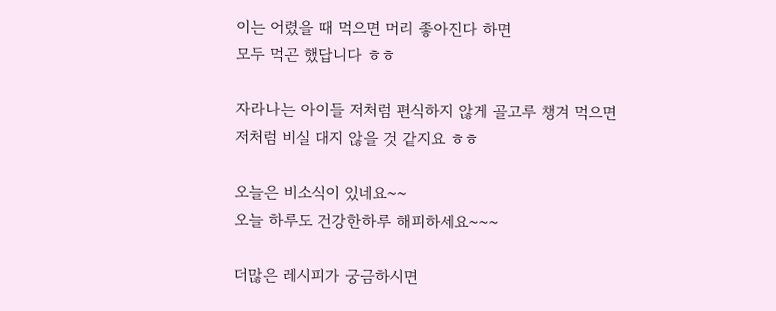이는 어렸을 때 먹으면 머리 좋아진다 하면
모두 먹곤 했답니다 ㅎㅎ

자라나는 아이들 저처럼 편식하지 않게 골고루 챙겨 먹으면
저처럼 비실 대지 않을 것 같지요 ㅎㅎ

오늘은 비소식이 있네요~~
오늘 하루도 건강한하루 해피하세요~~~

더많은 레시피가 궁금하시면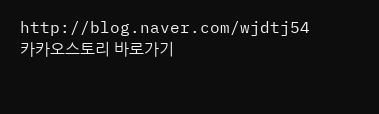http://blog.naver.com/wjdtj54
카카오스토리 바로가기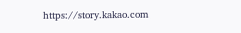https://story.kakao.com